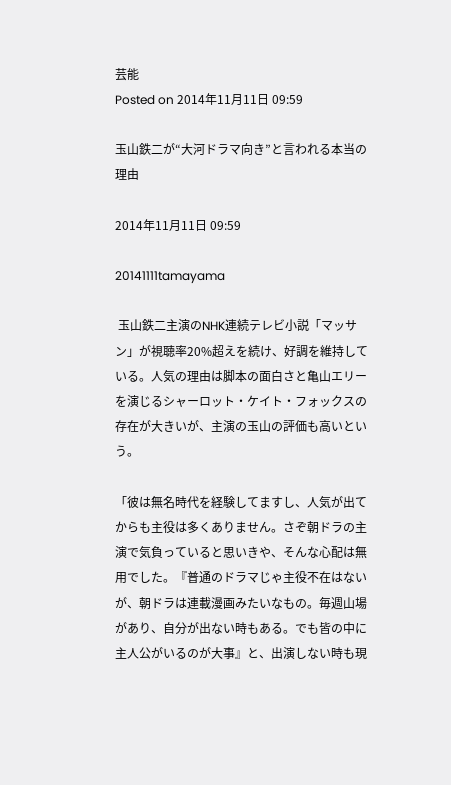芸能
Posted on 2014年11月11日 09:59

玉山鉄二が“大河ドラマ向き”と言われる本当の理由

2014年11月11日 09:59

20141111tamayama

 玉山鉄二主演のNHK連続テレビ小説「マッサン」が視聴率20%超えを続け、好調を維持している。人気の理由は脚本の面白さと亀山エリーを演じるシャーロット・ケイト・フォックスの存在が大きいが、主演の玉山の評価も高いという。

「彼は無名時代を経験してますし、人気が出てからも主役は多くありません。さぞ朝ドラの主演で気負っていると思いきや、そんな心配は無用でした。『普通のドラマじゃ主役不在はないが、朝ドラは連載漫画みたいなもの。毎週山場があり、自分が出ない時もある。でも皆の中に主人公がいるのが大事』と、出演しない時も現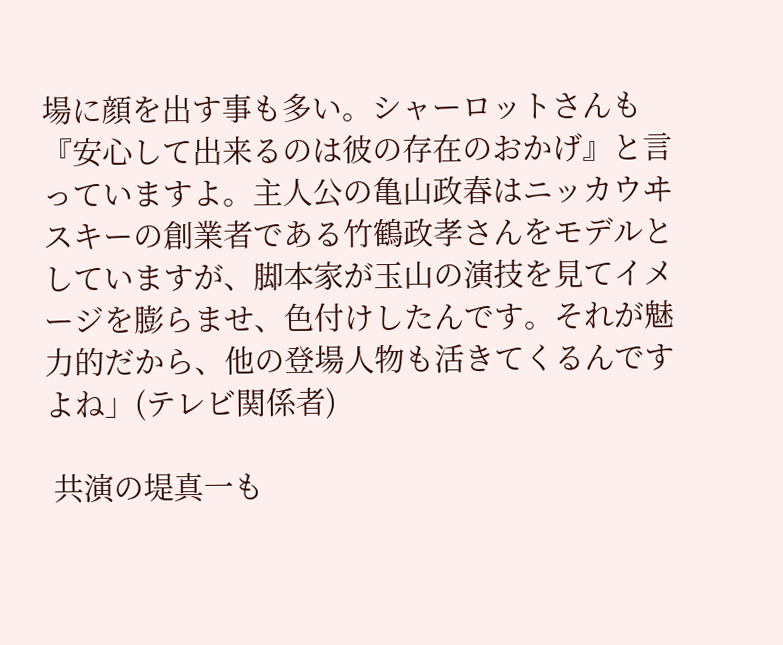場に顔を出す事も多い。シャーロットさんも『安心して出来るのは彼の存在のおかげ』と言っていますよ。主人公の亀山政春はニッカウヰスキーの創業者である竹鶴政孝さんをモデルとしていますが、脚本家が玉山の演技を見てイメージを膨らませ、色付けしたんです。それが魅力的だから、他の登場人物も活きてくるんですよね」(テレビ関係者)

 共演の堤真一も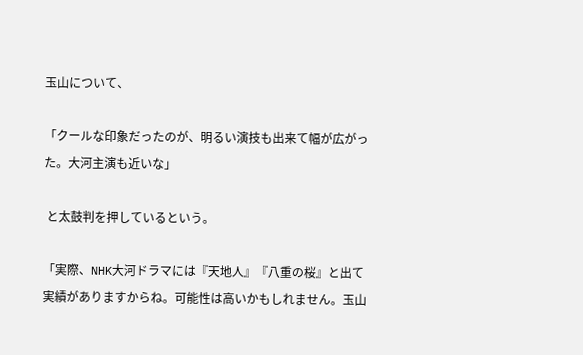玉山について、

「クールな印象だったのが、明るい演技も出来て幅が広がった。大河主演も近いな」

 と太鼓判を押しているという。

「実際、NHK大河ドラマには『天地人』『八重の桜』と出て実績がありますからね。可能性は高いかもしれません。玉山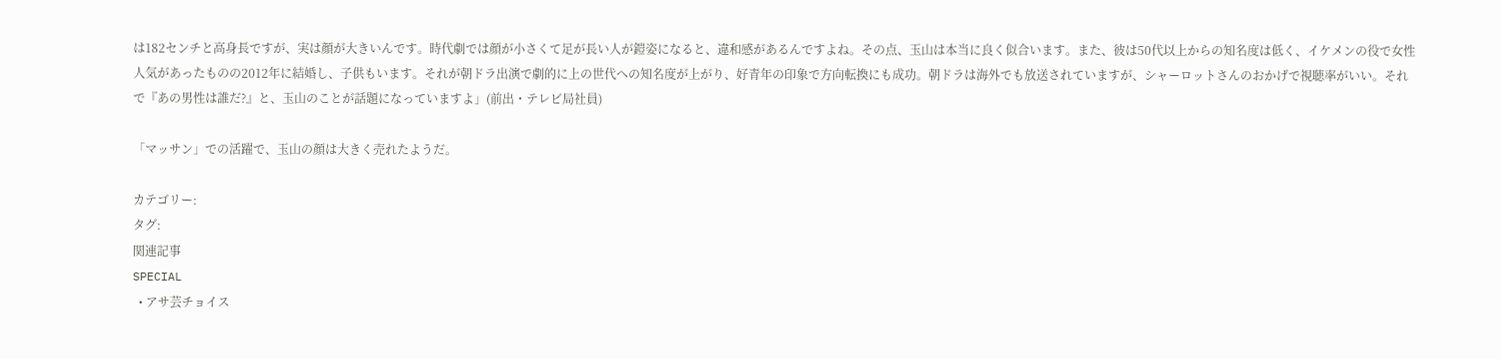は182センチと高身長ですが、実は顔が大きいんです。時代劇では顔が小さくて足が長い人が鎧姿になると、違和感があるんですよね。その点、玉山は本当に良く似合います。また、彼は50代以上からの知名度は低く、イケメンの役で女性人気があったものの2012年に結婚し、子供もいます。それが朝ドラ出演で劇的に上の世代への知名度が上がり、好青年の印象で方向転換にも成功。朝ドラは海外でも放送されていますが、シャーロットさんのおかげで視聴率がいい。それで『あの男性は誰だ?』と、玉山のことが話題になっていますよ」(前出・テレビ局社員)

「マッサン」での活躍で、玉山の顔は大きく売れたようだ。

カテゴリー:
タグ:
関連記事
SPECIAL
  • アサ芸チョイス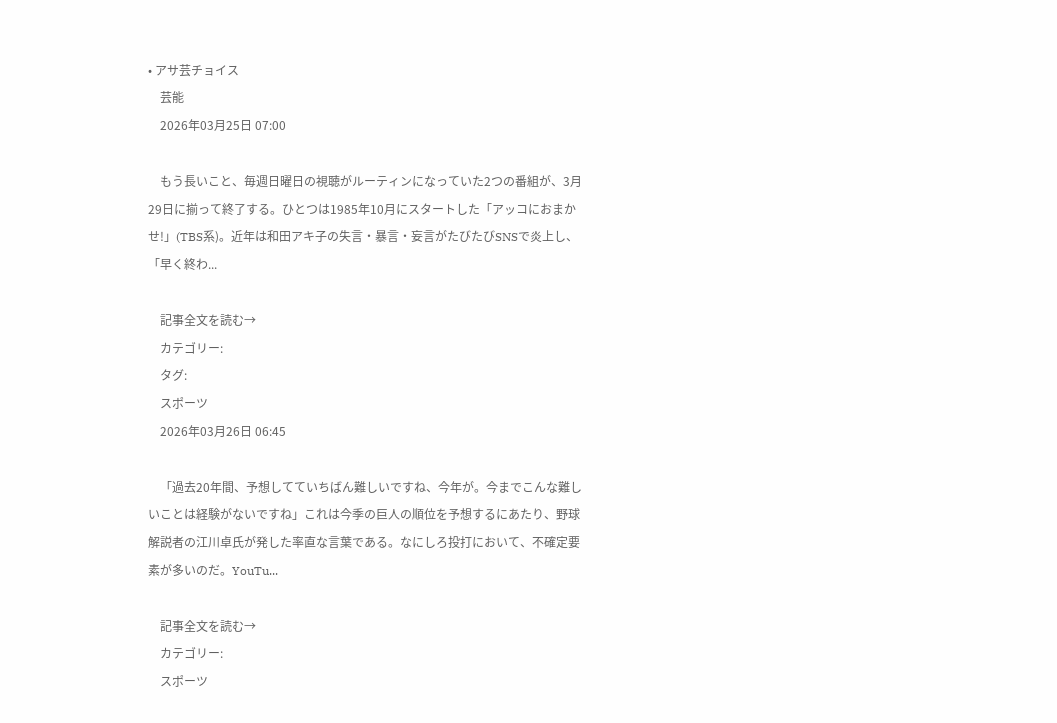• アサ芸チョイス
    芸能
    2026年03月25日 07:00

    もう長いこと、毎週日曜日の視聴がルーティンになっていた2つの番組が、3月29日に揃って終了する。ひとつは1985年10月にスタートした「アッコにおまかせ!」(TBS系)。近年は和田アキ子の失言・暴言・妄言がたびたびSNSで炎上し、「早く終わ...

    記事全文を読む→
    カテゴリー:
    タグ:
    スポーツ
    2026年03月26日 06:45

    「過去20年間、予想してていちばん難しいですね、今年が。今までこんな難しいことは経験がないですね」これは今季の巨人の順位を予想するにあたり、野球解説者の江川卓氏が発した率直な言葉である。なにしろ投打において、不確定要素が多いのだ。YouTu...

    記事全文を読む→
    カテゴリー:
    スポーツ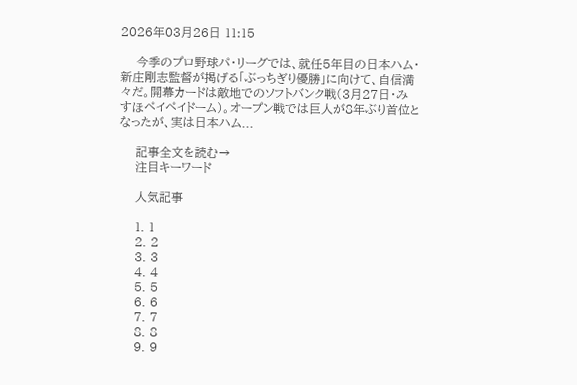2026年03月26日 11:15

    今季のプロ野球パ・リーグでは、就任5年目の日本ハム・新庄剛志監督が掲げる「ぶっちぎり優勝」に向けて、自信満々だ。開幕カードは敵地でのソフトバンク戦(3月27日・みすほペイペイドーム)。オープン戦では巨人が8年ぶり首位となったが、実は日本ハム...

    記事全文を読む→
    注目キーワード

    人気記事

    1. 1
    2. 2
    3. 3
    4. 4
    5. 5
    6. 6
    7. 7
    8. 8
    9. 9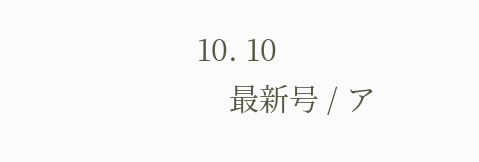10. 10
    最新号 / ア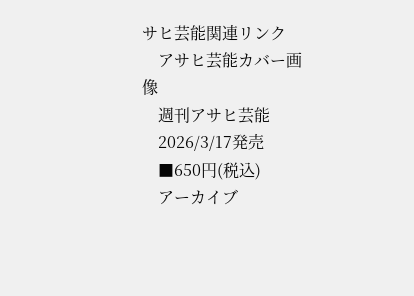サヒ芸能関連リンク
    アサヒ芸能カバー画像
    週刊アサヒ芸能
    2026/3/17発売
    ■650円(税込)
    アーカイブ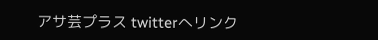アサ芸プラス twitterへリンク